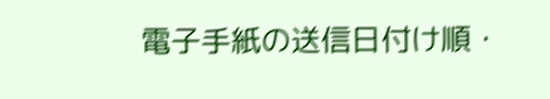電子手紙の送信日付け順・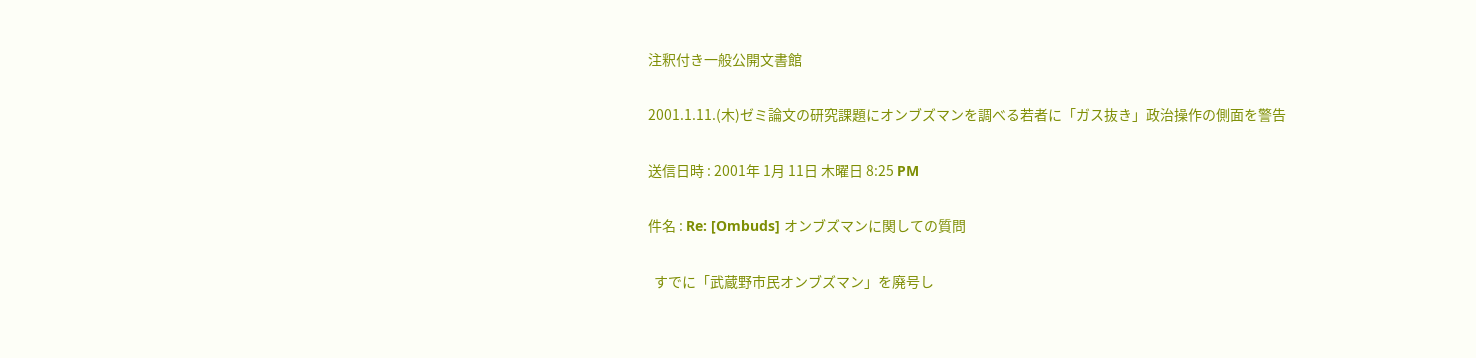注釈付き一般公開文書館

2001.1.11.(木)ゼミ論文の研究課題にオンブズマンを調べる若者に「ガス抜き」政治操作の側面を警告

送信日時 : 2001年 1月 11日 木曜日 8:25 PM

件名 : Re: [Ombuds] オンブズマンに関しての質問

  すでに「武蔵野市民オンブズマン」を廃号し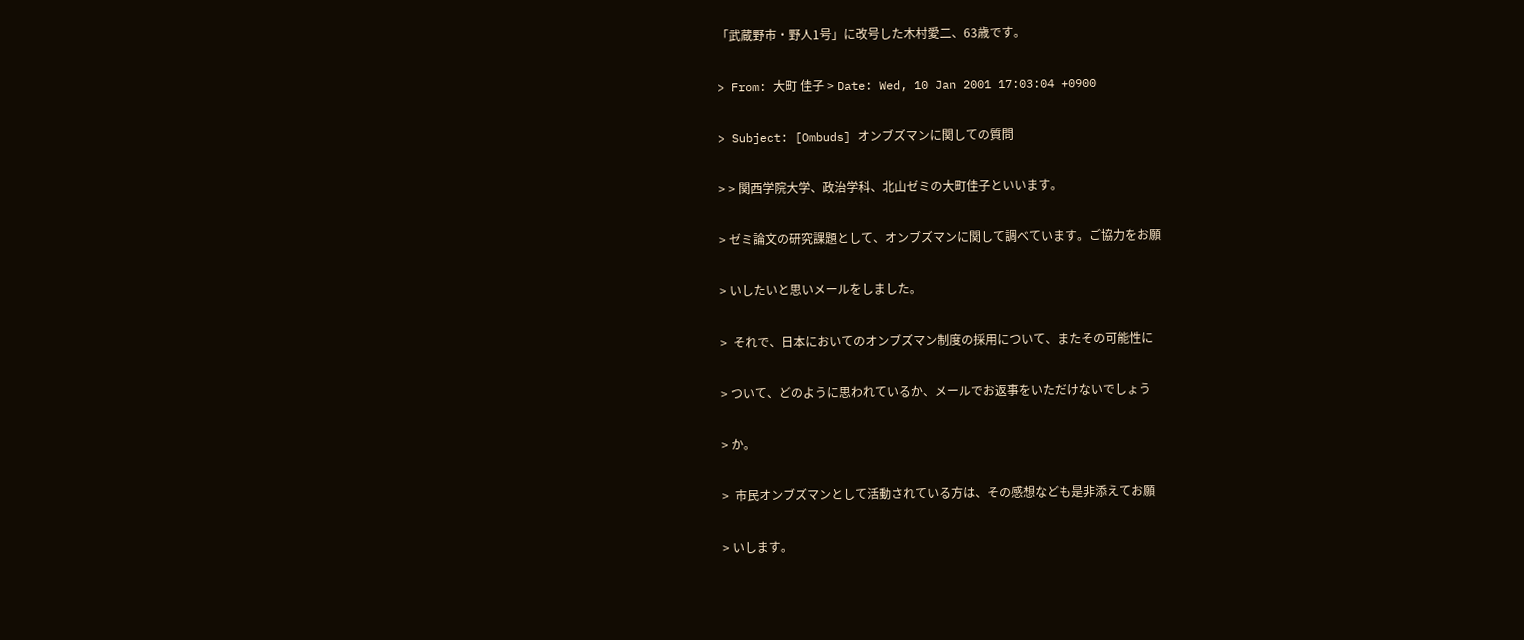「武蔵野市・野人1号」に改号した木村愛二、63歳です。

> From: 大町 佳子 > Date: Wed, 10 Jan 2001 17:03:04 +0900

> Subject: [Ombuds] オンブズマンに関しての質問

> > 関西学院大学、政治学科、北山ゼミの大町佳子といいます。

> ゼミ論文の研究課題として、オンブズマンに関して調べています。ご協力をお願

> いしたいと思いメールをしました。

>  それで、日本においてのオンブズマン制度の採用について、またその可能性に

> ついて、どのように思われているか、メールでお返事をいただけないでしょう

> か。

>  市民オンブズマンとして活動されている方は、その感想なども是非添えてお願

> いします。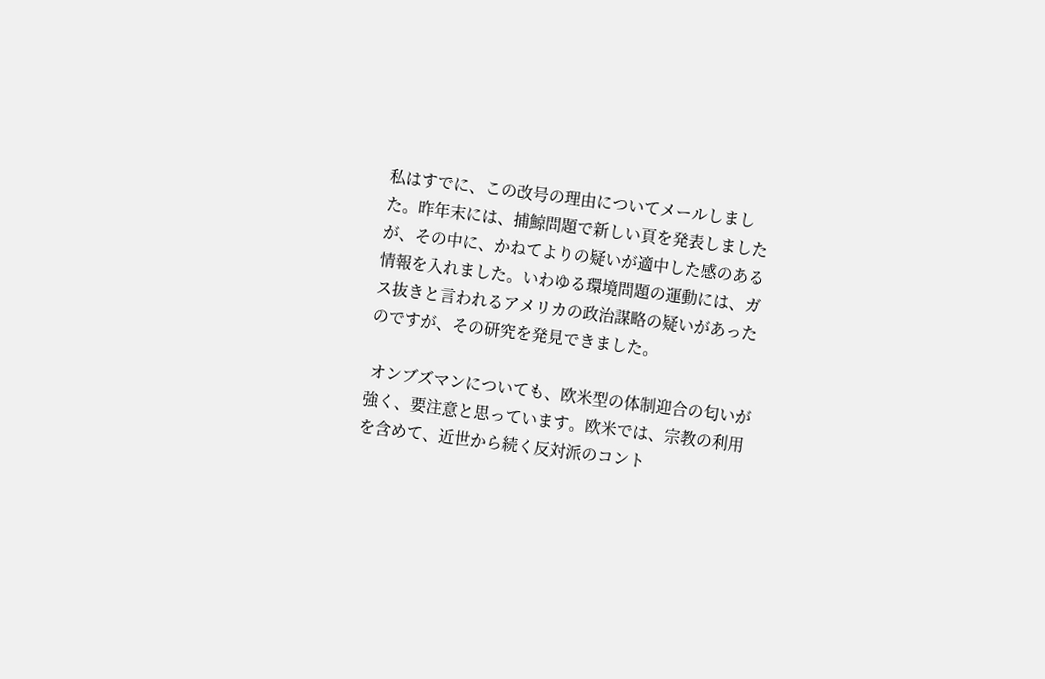私はすでに、この改号の理由についてメールしました。昨年末には、捕鯨問題で新しい頁を発表しましたが、その中に、かねてよりの疑いが適中した感のある情報を入れました。いわゆる環境問題の運動には、ガス抜きと言われるアメリカの政治謀略の疑いがあったのですが、その研究を発見できました。

 オンブズマンについても、欧米型の体制迎合の匂いが強く、要注意と思っています。欧米では、宗教の利用を含めて、近世から続く反対派のコント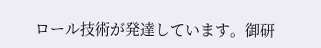ロール技術が発達しています。御研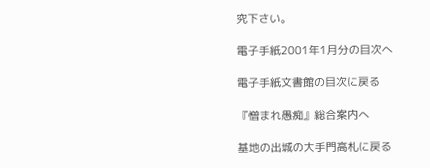究下さい。

電子手紙2001年1月分の目次へ

電子手紙文書館の目次に戻る

『憎まれ愚痴』総合案内へ

基地の出城の大手門高札に戻る